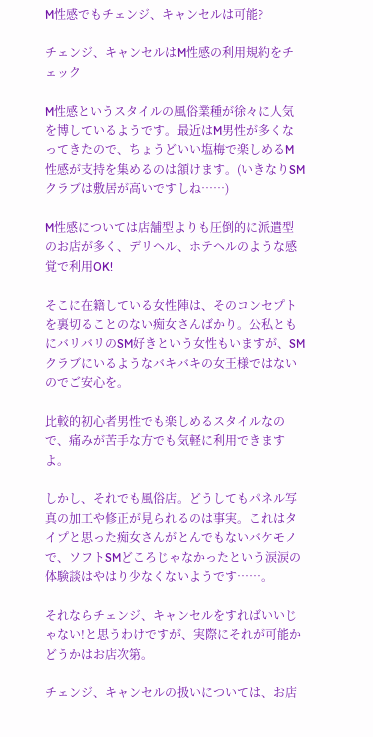M性感でもチェンジ、キャンセルは可能?

チェンジ、キャンセルはM性感の利用規約をチェック

M性感というスタイルの風俗業種が徐々に人気を博しているようです。最近はM男性が多くなってきたので、ちょうどいい塩梅で楽しめるM性感が支持を集めるのは頷けます。(いきなりSMクラブは敷居が高いですしね……)

M性感については店舗型よりも圧倒的に派遣型のお店が多く、デリヘル、ホテヘルのような感覚で利用OK!

そこに在籍している女性陣は、そのコンセプトを裏切ることのない痴女さんばかり。公私ともにバリバリのSM好きという女性もいますが、SMクラブにいるようなバキバキの女王様ではないのでご安心を。

比較的初心者男性でも楽しめるスタイルなので、痛みが苦手な方でも気軽に利用できますよ。

しかし、それでも風俗店。どうしてもパネル写真の加工や修正が見られるのは事実。これはタイプと思った痴女さんがとんでもないバケモノで、ソフトSMどころじゃなかったという涙涙の体験談はやはり少なくないようです……。

それならチェンジ、キャンセルをすればいいじゃない!と思うわけですが、実際にそれが可能かどうかはお店次第。

チェンジ、キャンセルの扱いについては、お店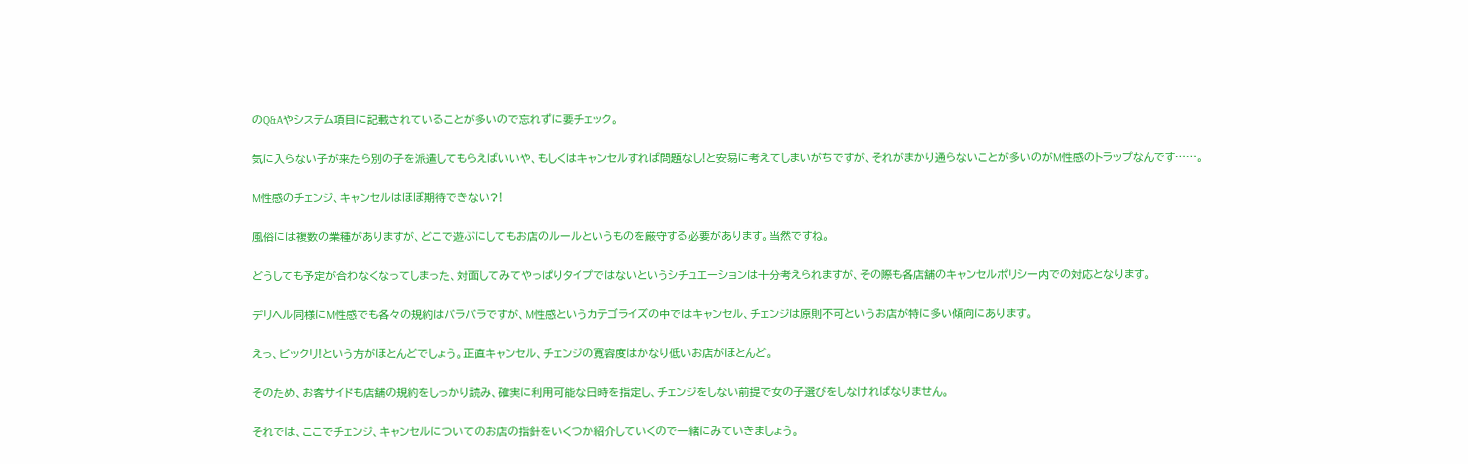のQ&Aやシステム項目に記載されていることが多いので忘れずに要チェック。

気に入らない子が来たら別の子を派遣してもらえばいいや、もしくはキャンセルすれば問題なし!と安易に考えてしまいがちですが、それがまかり通らないことが多いのがM性感のトラップなんです……。

M性感のチェンジ、キャンセルはほぼ期待できない?!

風俗には複数の業種がありますが、どこで遊ぶにしてもお店のルールというものを厳守する必要があります。当然ですね。

どうしても予定が合わなくなってしまった、対面してみてやっぱりタイプではないというシチュエーションは十分考えられますが、その際も各店舗のキャンセルポリシー内での対応となります。

デリヘル同様にM性感でも各々の規約はバラバラですが、M性感というカテゴライズの中ではキャンセル、チェンジは原則不可というお店が特に多い傾向にあります。

えっ、ビックリ!という方がほとんどでしょう。正直キャンセル、チェンジの寛容度はかなり低いお店がほとんど。

そのため、お客サイドも店舗の規約をしっかり読み、確実に利用可能な日時を指定し、チェンジをしない前提で女の子選びをしなければなりません。

それでは、ここでチェンジ、キャンセルについてのお店の指針をいくつか紹介していくので一緒にみていきましょう。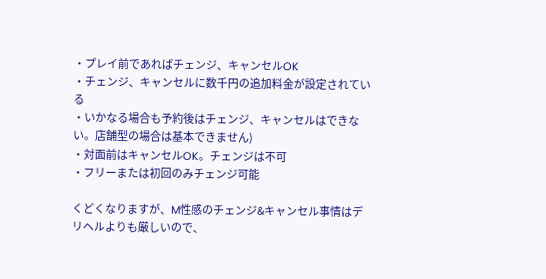・プレイ前であればチェンジ、キャンセルOK
・チェンジ、キャンセルに数千円の追加料金が設定されている
・いかなる場合も予約後はチェンジ、キャンセルはできない。店舗型の場合は基本できません)
・対面前はキャンセルOK。チェンジは不可
・フリーまたは初回のみチェンジ可能

くどくなりますが、M性感のチェンジ&キャンセル事情はデリヘルよりも厳しいので、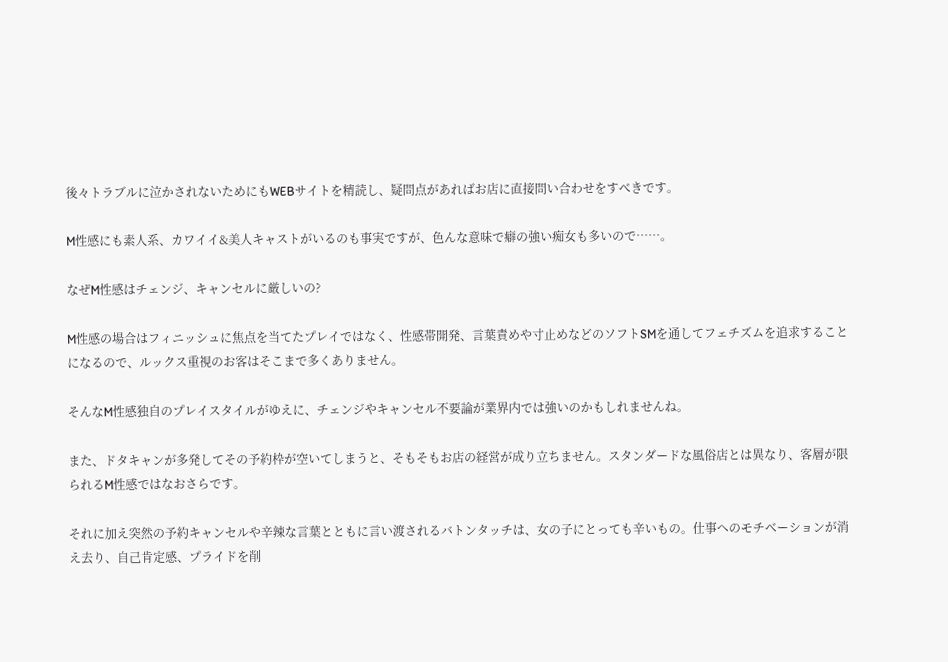後々トラブルに泣かされないためにもWEBサイトを精読し、疑問点があればお店に直接問い合わせをすべきです。

M性感にも素人系、カワイイ&美人キャストがいるのも事実ですが、色んな意味で癖の強い痴女も多いので……。

なぜM性感はチェンジ、キャンセルに厳しいの?

M性感の場合はフィニッシュに焦点を当てたプレイではなく、性感帯開発、言葉責めや寸止めなどのソフトSMを通してフェチズムを追求することになるので、ルックス重視のお客はそこまで多くありません。

そんなM性感独自のプレイスタイルがゆえに、チェンジやキャンセル不要論が業界内では強いのかもしれませんね。

また、ドタキャンが多発してその予約枠が空いてしまうと、そもそもお店の経営が成り立ちません。スタンダードな風俗店とは異なり、客層が限られるM性感ではなおさらです。

それに加え突然の予約キャンセルや辛辣な言葉とともに言い渡されるバトンタッチは、女の子にとっても辛いもの。仕事へのモチベーションが消え去り、自己肯定感、プライドを削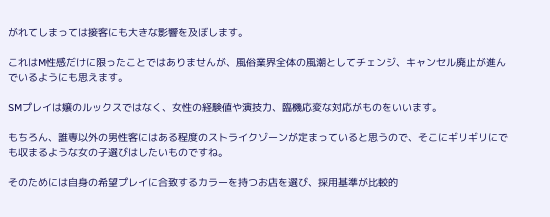がれてしまっては接客にも大きな影響を及ぼします。

これはM性感だけに限ったことではありませんが、風俗業界全体の風潮としてチェンジ、キャンセル廃止が進んでいるようにも思えます。

SMプレイは嬢のルックスではなく、女性の経験値や演技力、臨機応変な対応がものをいいます。

もちろん、誰専以外の男性客にはある程度のストライクゾーンが定まっていると思うので、そこにギリギリにでも収まるような女の子選びはしたいものですね。

そのためには自身の希望プレイに合致するカラーを持つお店を選び、採用基準が比較的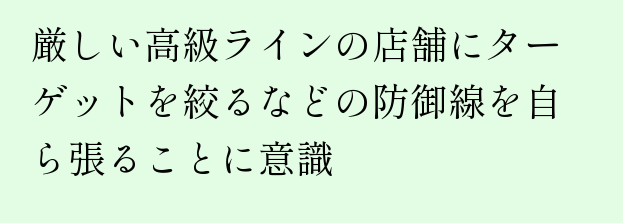厳しい高級ラインの店舗にターゲットを絞るなどの防御線を自ら張ることに意識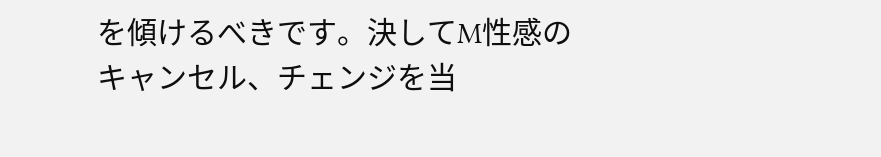を傾けるべきです。決してM性感のキャンセル、チェンジを当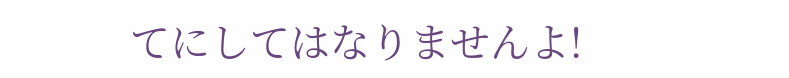てにしてはなりませんよ!